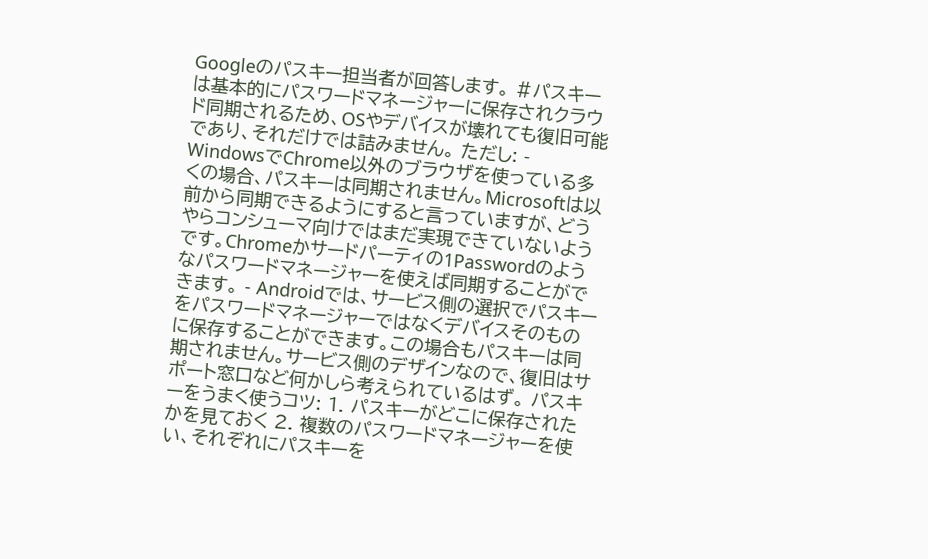Googleのパスキー担当者が回答します。 #パスキー は基本的にパスワードマネージャーに保存されクラウド同期されるため、OSやデバイスが壊れても復旧可能であり、それだけでは詰みません。 ただし: - WindowsでChrome以外のブラウザを使っている多くの場合、パスキーは同期されません。Microsoftは以前から同期できるようにすると言っていますが、どうやらコンシューマ向けではまだ実現できていないようです。Chromeかサードパーティの1Passwordのようなパスワードマネージャーを使えば同期することができます。 - Androidでは、サービス側の選択でパスキーをパスワードマネージャーではなくデバイスそのものに保存することができます。この場合もパスキーは同期されません。サービス側のデザインなので、復旧はサポート窓口など何かしら考えられているはず。 パスキーをうまく使うコツ: 1. パスキーがどこに保存されたかを見ておく 2. 複数のパスワードマネージャーを使い、それぞれにパスキーを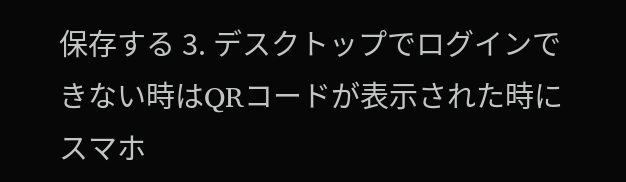保存する 3. デスクトップでログインできない時はQRコードが表示された時にスマホ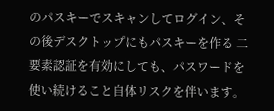のパスキーでスキャンしてログイン、その後デスクトップにもパスキーを作る 二要素認証を有効にしても、パスワードを使い続けること自体リスクを伴います。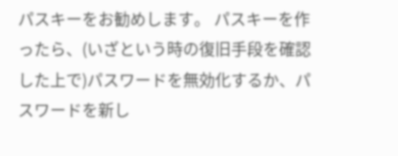パスキーをお勧めします。 パスキーを作ったら、(いざという時の復旧手段を確認した上で)パスワードを無効化するか、パスワードを新し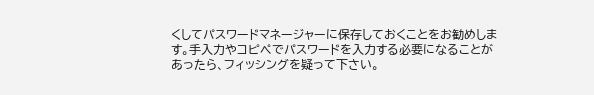くしてパスワードマネージャーに保存しておくことをお勧めします。手入力やコピペでパスワードを入力する必要になることがあったら、フィッシングを疑って下さい。